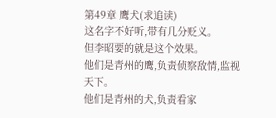第49章 鹰犬(求追读)
这名字不好听,带有几分贬义。
但李昭要的就是这个效果。
他们是青州的鹰,负责侦察敌情,监视天下。
他们是青州的犬,负责看家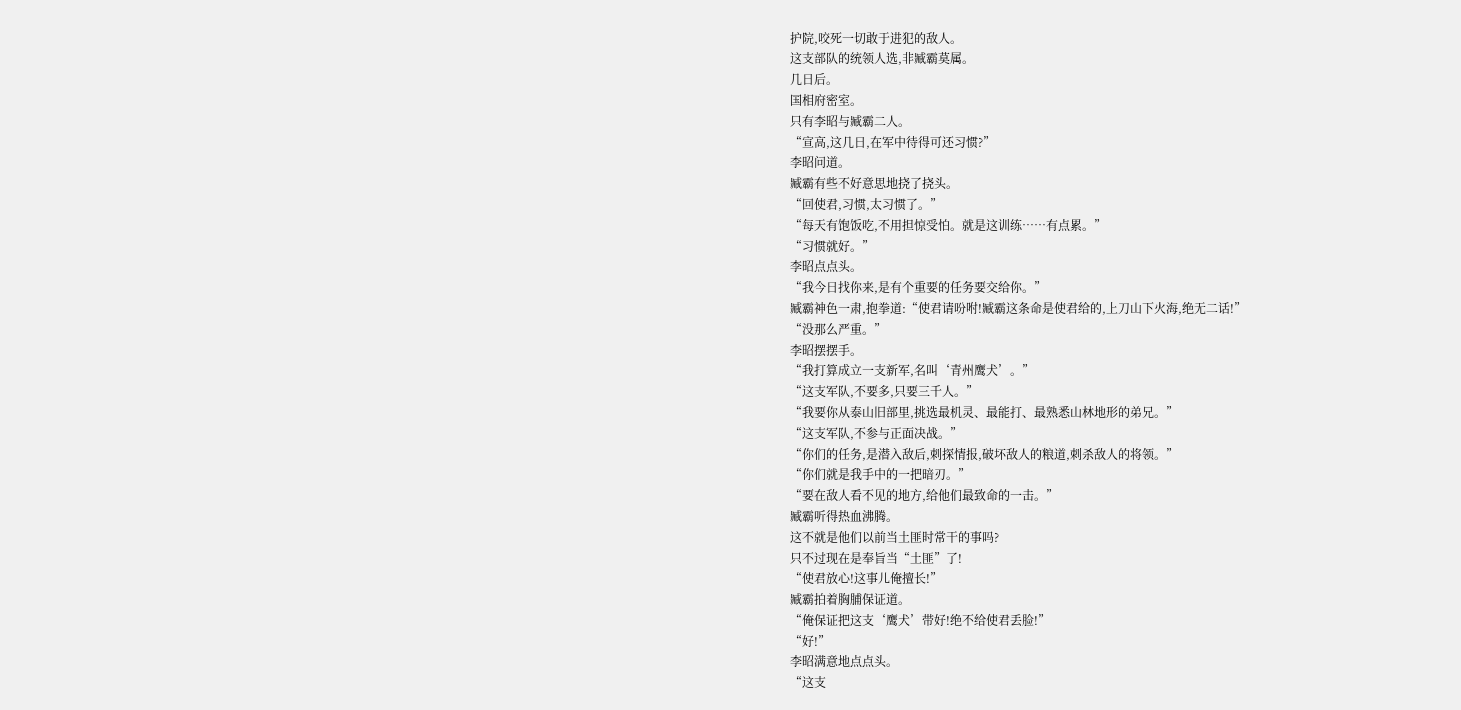护院,咬死一切敢于进犯的敌人。
这支部队的统领人选,非臧霸莫属。
几日后。
国相府密室。
只有李昭与臧霸二人。
“宣高,这几日,在军中待得可还习惯?”
李昭问道。
臧霸有些不好意思地挠了挠头。
“回使君,习惯,太习惯了。”
“每天有饱饭吃,不用担惊受怕。就是这训练……有点累。”
“习惯就好。”
李昭点点头。
“我今日找你来,是有个重要的任务要交给你。”
臧霸神色一肃,抱拳道:“使君请吩咐!臧霸这条命是使君给的,上刀山下火海,绝无二话!”
“没那么严重。”
李昭摆摆手。
“我打算成立一支新军,名叫‘青州鹰犬’。”
“这支军队,不要多,只要三千人。”
“我要你从泰山旧部里,挑选最机灵、最能打、最熟悉山林地形的弟兄。”
“这支军队,不参与正面决战。”
“你们的任务,是潜入敌后,刺探情报,破坏敌人的粮道,刺杀敌人的将领。”
“你们就是我手中的一把暗刃。”
“要在敌人看不见的地方,给他们最致命的一击。”
臧霸听得热血沸腾。
这不就是他们以前当土匪时常干的事吗?
只不过现在是奉旨当“土匪”了!
“使君放心!这事儿俺擅长!”
臧霸拍着胸脯保证道。
“俺保证把这支‘鹰犬’带好!绝不给使君丢脸!”
“好!”
李昭满意地点点头。
“这支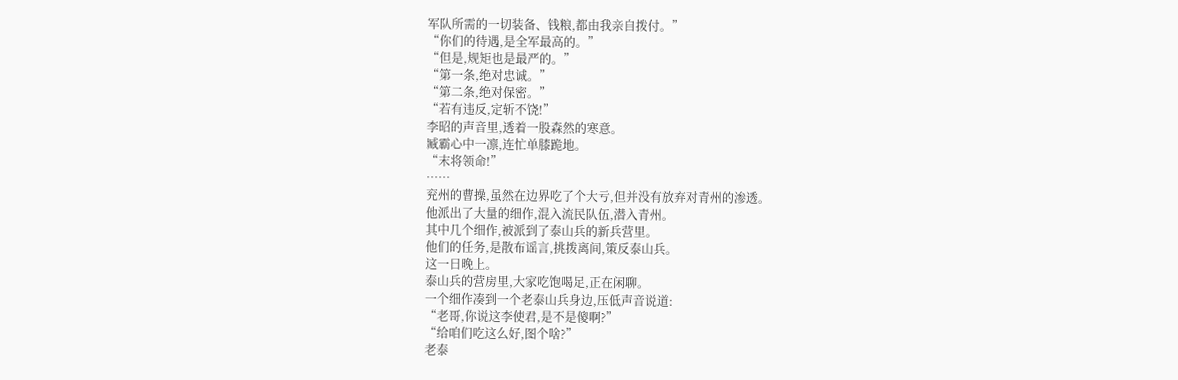军队所需的一切装备、钱粮,都由我亲自拨付。”
“你们的待遇,是全军最高的。”
“但是,规矩也是最严的。”
“第一条,绝对忠诚。”
“第二条,绝对保密。”
“若有违反,定斩不饶!”
李昭的声音里,透着一股森然的寒意。
臧霸心中一凛,连忙单膝跪地。
“末将领命!”
……
兖州的曹操,虽然在边界吃了个大亏,但并没有放弃对青州的渗透。
他派出了大量的细作,混入流民队伍,潜入青州。
其中几个细作,被派到了泰山兵的新兵营里。
他们的任务,是散布谣言,挑拨离间,策反泰山兵。
这一日晚上。
泰山兵的营房里,大家吃饱喝足,正在闲聊。
一个细作凑到一个老泰山兵身边,压低声音说道:
“老哥,你说这李使君,是不是傻啊?”
“给咱们吃这么好,图个啥?”
老泰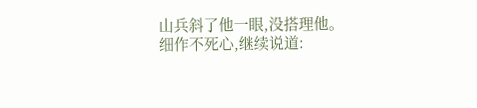山兵斜了他一眼,没搭理他。
细作不死心,继续说道: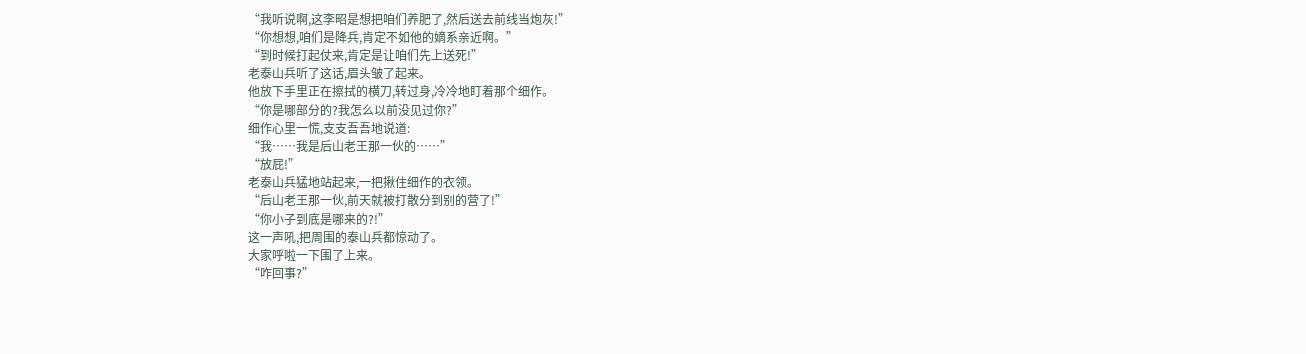“我听说啊,这李昭是想把咱们养肥了,然后送去前线当炮灰!”
“你想想,咱们是降兵,肯定不如他的嫡系亲近啊。”
“到时候打起仗来,肯定是让咱们先上送死!”
老泰山兵听了这话,眉头皱了起来。
他放下手里正在擦拭的横刀,转过身,冷冷地盯着那个细作。
“你是哪部分的?我怎么以前没见过你?”
细作心里一慌,支支吾吾地说道:
“我……我是后山老王那一伙的……”
“放屁!”
老泰山兵猛地站起来,一把揪住细作的衣领。
“后山老王那一伙,前天就被打散分到别的营了!”
“你小子到底是哪来的?!”
这一声吼,把周围的泰山兵都惊动了。
大家呼啦一下围了上来。
“咋回事?”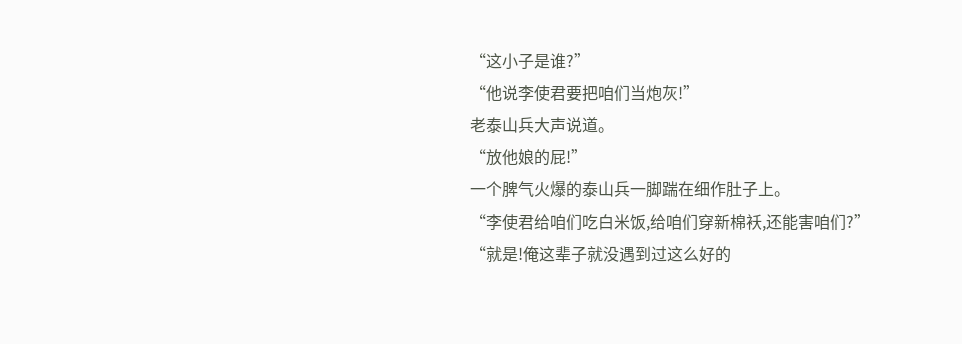“这小子是谁?”
“他说李使君要把咱们当炮灰!”
老泰山兵大声说道。
“放他娘的屁!”
一个脾气火爆的泰山兵一脚踹在细作肚子上。
“李使君给咱们吃白米饭,给咱们穿新棉袄,还能害咱们?”
“就是!俺这辈子就没遇到过这么好的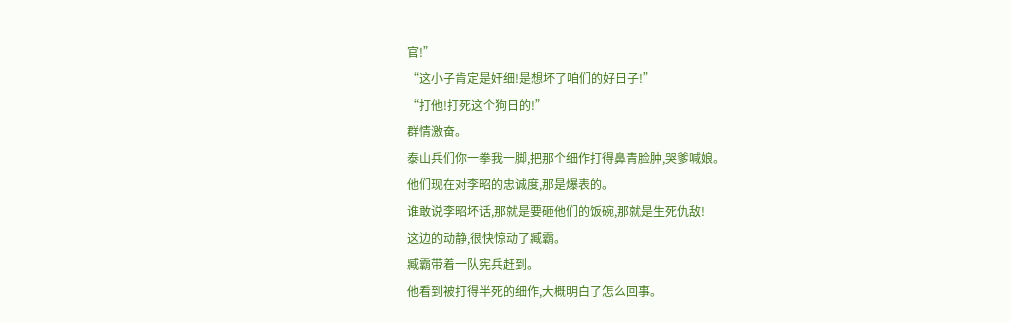官!”
“这小子肯定是奸细!是想坏了咱们的好日子!”
“打他!打死这个狗日的!”
群情激奋。
泰山兵们你一拳我一脚,把那个细作打得鼻青脸肿,哭爹喊娘。
他们现在对李昭的忠诚度,那是爆表的。
谁敢说李昭坏话,那就是要砸他们的饭碗,那就是生死仇敌!
这边的动静,很快惊动了臧霸。
臧霸带着一队宪兵赶到。
他看到被打得半死的细作,大概明白了怎么回事。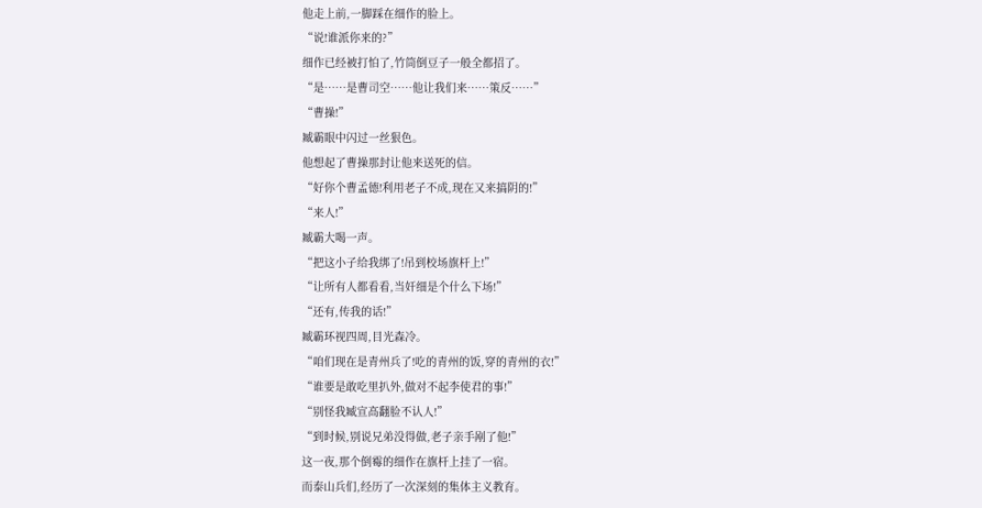他走上前,一脚踩在细作的脸上。
“说!谁派你来的?”
细作已经被打怕了,竹筒倒豆子一般全都招了。
“是……是曹司空……他让我们来……策反……”
“曹操!”
臧霸眼中闪过一丝狠色。
他想起了曹操那封让他来送死的信。
“好你个曹孟德!利用老子不成,现在又来搞阴的!”
“来人!”
臧霸大喝一声。
“把这小子给我绑了!吊到校场旗杆上!”
“让所有人都看看,当奸细是个什么下场!”
“还有,传我的话!”
臧霸环视四周,目光森冷。
“咱们现在是青州兵了!吃的青州的饭,穿的青州的衣!”
“谁要是敢吃里扒外,做对不起李使君的事!”
“别怪我臧宣高翻脸不认人!”
“到时候,别说兄弟没得做,老子亲手剐了他!”
这一夜,那个倒霉的细作在旗杆上挂了一宿。
而泰山兵们,经历了一次深刻的集体主义教育。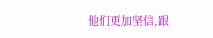他们更加坚信,跟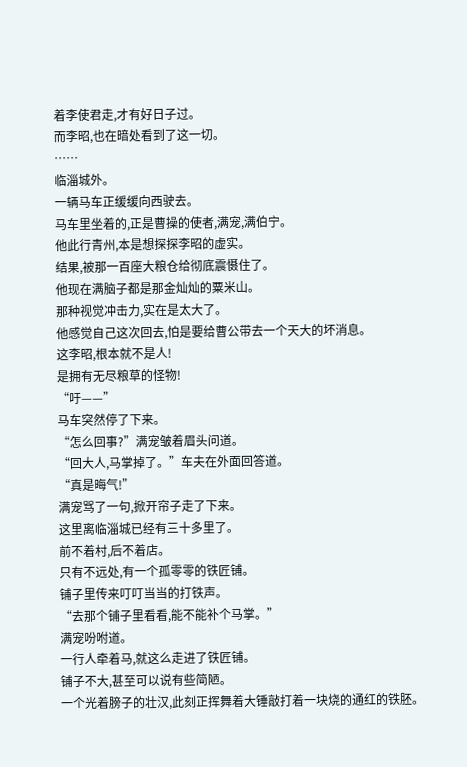着李使君走,才有好日子过。
而李昭,也在暗处看到了这一切。
……
临淄城外。
一辆马车正缓缓向西驶去。
马车里坐着的,正是曹操的使者,满宠,满伯宁。
他此行青州,本是想探探李昭的虚实。
结果,被那一百座大粮仓给彻底震慑住了。
他现在满脑子都是那金灿灿的粟米山。
那种视觉冲击力,实在是太大了。
他感觉自己这次回去,怕是要给曹公带去一个天大的坏消息。
这李昭,根本就不是人!
是拥有无尽粮草的怪物!
“吁——”
马车突然停了下来。
“怎么回事?”满宠皱着眉头问道。
“回大人,马掌掉了。”车夫在外面回答道。
“真是晦气!”
满宠骂了一句,掀开帘子走了下来。
这里离临淄城已经有三十多里了。
前不着村,后不着店。
只有不远处,有一个孤零零的铁匠铺。
铺子里传来叮叮当当的打铁声。
“去那个铺子里看看,能不能补个马掌。”
满宠吩咐道。
一行人牵着马,就这么走进了铁匠铺。
铺子不大,甚至可以说有些简陋。
一个光着膀子的壮汉,此刻正挥舞着大锤敲打着一块烧的通红的铁胚。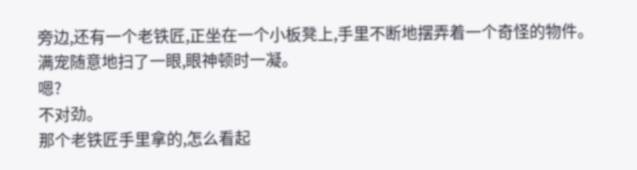旁边,还有一个老铁匠,正坐在一个小板凳上,手里不断地摆弄着一个奇怪的物件。
满宠随意地扫了一眼,眼神顿时一凝。
嗯?
不对劲。
那个老铁匠手里拿的,怎么看起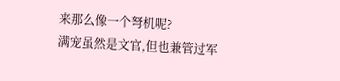来那么像一个弩机呢?
满宠虽然是文官,但也兼管过军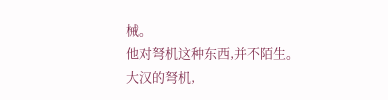械。
他对弩机这种东西,并不陌生。
大汉的弩机,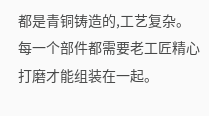都是青铜铸造的,工艺复杂。
每一个部件都需要老工匠精心打磨才能组装在一起。